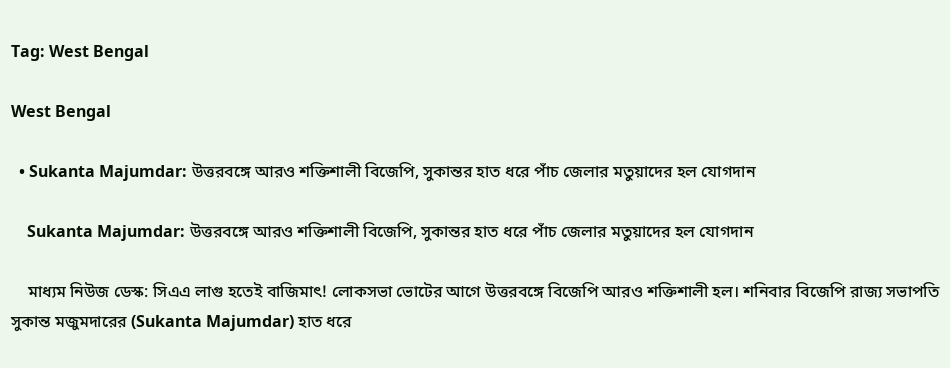Tag: West Bengal

West Bengal

  • Sukanta Majumdar: উত্তরবঙ্গে আরও শক্তিশালী বিজেপি, সুকান্তর হাত ধরে পাঁচ জেলার মতুয়াদের হল যোগদান

    Sukanta Majumdar: উত্তরবঙ্গে আরও শক্তিশালী বিজেপি, সুকান্তর হাত ধরে পাঁচ জেলার মতুয়াদের হল যোগদান

    মাধ্যম নিউজ ডেস্ক: সিএএ লাগু হতেই বাজিমাৎ! লোকসভা ভোটের আগে উত্তরবঙ্গে বিজেপি আরও শক্তিশালী হল। শনিবার বিজেপি রাজ্য সভাপতি সুকান্ত মজুমদারের (Sukanta Majumdar) হাত ধরে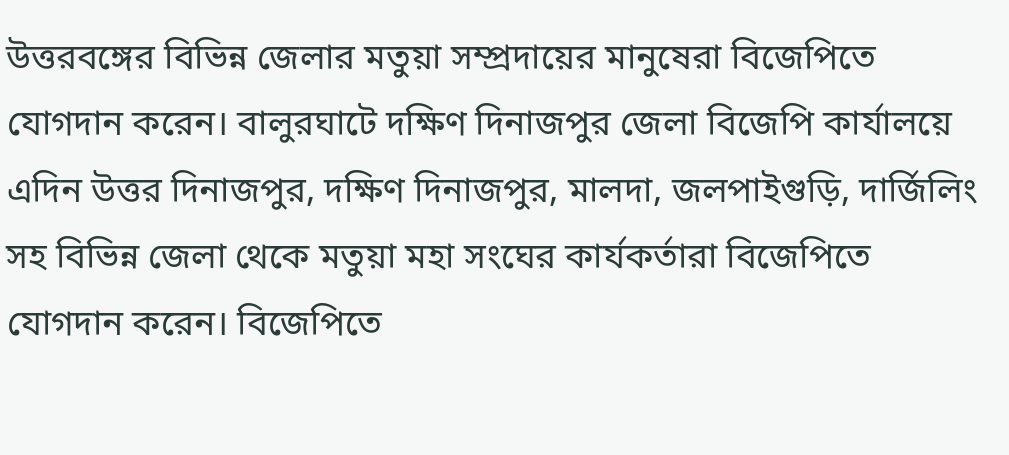উত্তরবঙ্গের বিভিন্ন জেলার মতুয়া সম্প্রদায়ের মানুষেরা বিজেপিতে যোগদান করেন। বালুরঘাটে দক্ষিণ দিনাজপুর জেলা বিজেপি কার্যালয়ে এদিন উত্তর দিনাজপুর, দক্ষিণ দিনাজপুর, মালদা, জলপাইগুড়ি, দার্জিলিং সহ বিভিন্ন জেলা থেকে মতুয়া মহা সংঘের কার্যকর্তারা বিজেপিতে যোগদান করেন। বিজেপিতে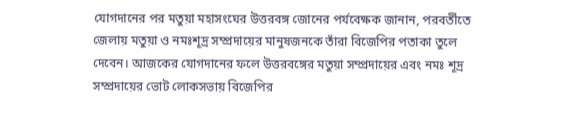যোগদানের পর মতুয়া মহাসংঘের উত্তরবঙ্গ জোনের পর্যবেক্ষক জানান, পরবর্তীতে জেলায় মতুয়া ও নমঃশূদ্র সম্প্রদায়ের মানুষজনকে তাঁরা বিজেপির পতাকা তুলে দেবেন। আজকের যোগদানের ফলে উত্তরবঙ্গের মতুয়া সম্প্রদায়ের এবং নমঃ শূদ্র সম্প্রদায়ের ভোট লোকসভায় বিজেপির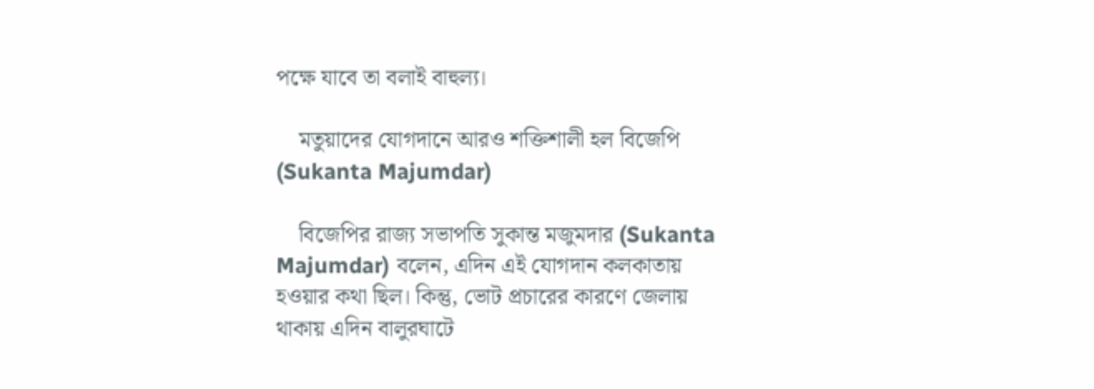পক্ষে যাবে তা বলাই বাহুল্য।

    মতুয়াদের যোগদানে আরও শক্তিশালী হল বিজেপি (Sukanta Majumdar)

    বিজেপির রাজ্য সভাপতি সুকান্ত মজুমদার (Sukanta Majumdar) বলেন, এদিন এই যোগদান কলকাতায় হওয়ার কথা ছিল। কিন্তু, ভোট প্রচারের কারণে জেলায় থাকায় এদিন বালুরঘাটে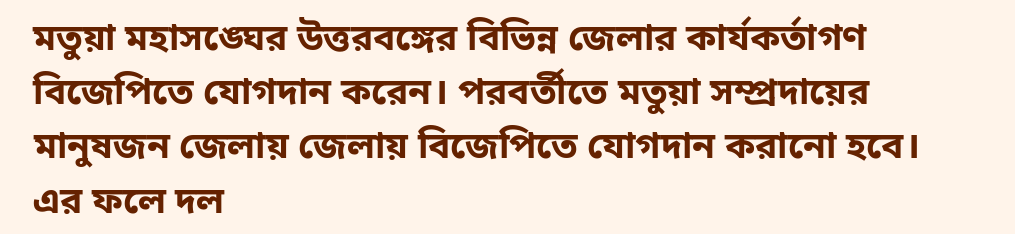মতুয়া মহাসঙ্ঘের উত্তরবঙ্গের বিভিন্ন জেলার কার্যকর্তাগণ বিজেপিতে যোগদান করেন। পরবর্তীতে মতুয়া সম্প্রদায়ের মানুষজন জেলায় জেলায় বিজেপিতে যোগদান করানো হবে। এর ফলে দল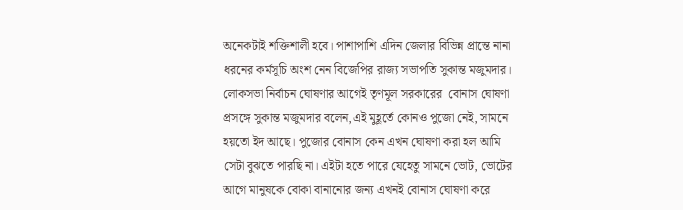অনেকটাই শক্তিশালী হবে। পাশাপাশি এদিন জেলার বিভিন্ন প্রান্তে নানা ধরনের কর্মসূচি অংশ নেন বিজেপির রাজ্য সভাপতি সুকান্ত মজুমদার। লোকসভা নির্বাচন ঘোষণার আগেই তৃণমূল সরকারের  বোনাস ঘোষণা প্রসঙ্গে সুকান্ত মজুমদার বলেন,এই মুহূর্তে কোনও পুজো নেই, সামনে হয়তো ইদ আছে। পুজোর বোনাস কেন এখন ঘোষণা করা হল আমি সেটা বুঝতে পারছি না। এইটা হতে পারে যেহেতু সামনে ভোট, ভোটের আগে মানুষকে বোকা বানানোর জন্য এখনই বোনাস ঘোষণা করে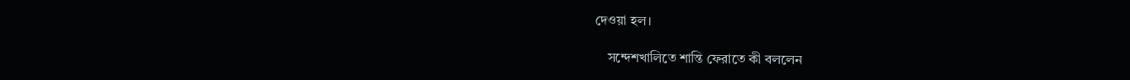দেওয়া হল।

    সন্দেশখালিতে শান্তি ফেরাতে কী বললেন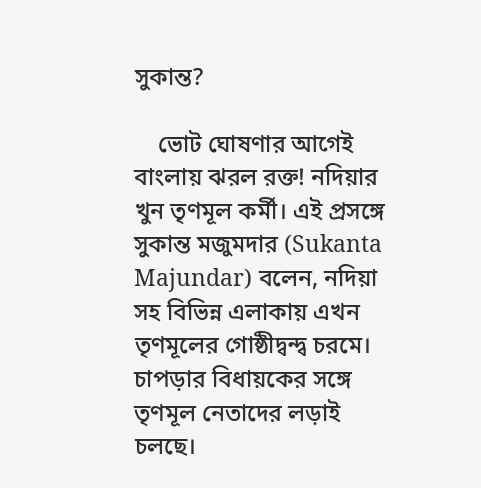সুকান্ত?

    ভোট ঘোষণার আগেই বাংলায় ঝরল রক্ত! নদিয়ার খুন তৃণমূল কর্মী। এই প্রসঙ্গে সুকান্ত মজুমদার (Sukanta Majundar) বলেন, নদিয়া সহ বিভিন্ন এলাকায় এখন তৃণমূলের গোষ্ঠীদ্বন্দ্ব চরমে। চাপড়ার বিধায়কের সঙ্গে তৃণমূল নেতাদের লড়াই চলছে।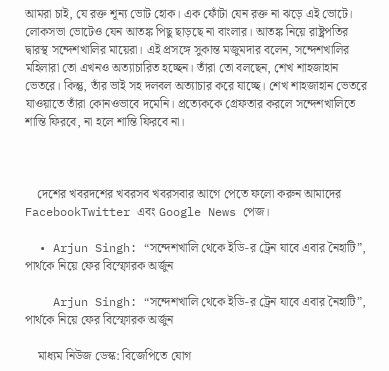আমরা চাই, যে রক্ত শূন্য ভোট হোক। এক ফোঁটা যেন রক্ত না ঝড়ে এই ভোটে। লোকসভা ভোটেও যেন আতঙ্ক পিছু ছাড়ছে না বাংলার। আতঙ্ক নিয়ে রাষ্ট্রপতির দ্বারস্থ সন্দেশখালির মায়েরা। এই প্রসঙ্গে সুকান্ত মজুমদার বলেন, সন্দেশখালির মহিলারা তো এখনও অত্যাচারিত হচ্ছেন। তাঁরা তো বলছেন, শেখ শাহজাহান ভেতরে। কিন্তু, তাঁর ভাই সহ দলবল অত্যাচার করে যাচ্ছে। শেখ শাহজাহান ভেতরে যাওয়াতে তাঁরা কোনওভাবে দমেনি। প্রত্যেককে গ্রেফতার করলে সন্দেশখালিতে শান্তি ফিরবে, না হলে শান্তি ফিরবে না।



    দেশের খবরদশের খবরসব খবরসবার আগে পেতে ফলো করুন আমাদের FacebookTwitter এবং Google News পেজ।

  • Arjun Singh: “সন্দেশখালি থেকে ইডি-র ট্রেন যাবে এবার নৈহাটি”, পার্থকে নিয়ে ফের বিস্ফোরক অর্জুন

    Arjun Singh: “সন্দেশখালি থেকে ইডি-র ট্রেন যাবে এবার নৈহাটি”, পার্থকে নিয়ে ফের বিস্ফোরক অর্জুন

    মাধ্যম নিউজ ডেস্ক: বিজেপিতে যোগ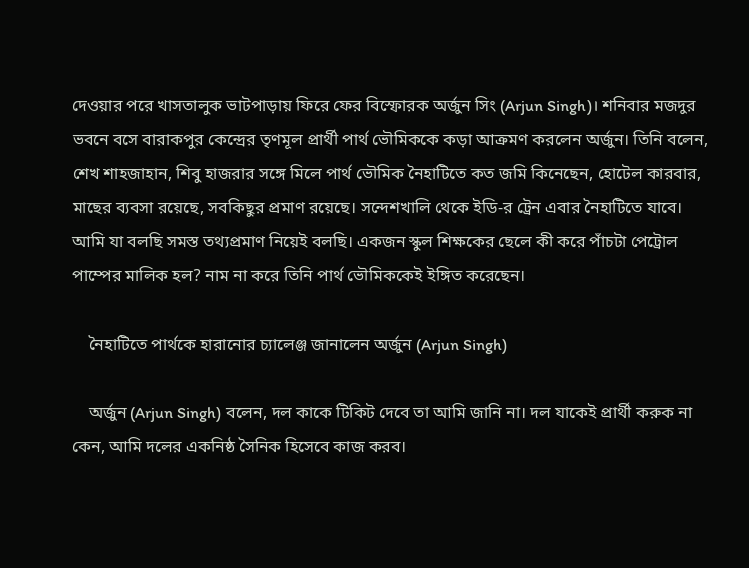দেওয়ার পরে খাসতালুক ভাটপাড়ায় ফিরে ফের বিস্ফোরক অর্জুন সিং (Arjun Singh)। শনিবার মজদুর ভবনে বসে বারাকপুর কেন্দ্রের তৃণমূল প্রার্থী পার্থ ভৌমিককে কড়া আক্রমণ করলেন অর্জুন। তিনি বলেন, শেখ শাহজাহান, শিবু হাজরার সঙ্গে মিলে পার্থ ভৌমিক নৈহাটিতে কত জমি কিনেছেন, হোটেল কারবার, মাছের ব্যবসা রয়েছে, সবকিছুর প্রমাণ রয়েছে। সন্দেশখালি থেকে ইডি-র ট্রেন এবার নৈহাটিতে যাবে। আমি যা বলছি সমস্ত তথ্যপ্রমাণ নিয়েই বলছি। একজন স্কুল শিক্ষকের ছেলে কী করে পাঁচটা পেট্রোল পাম্পের মালিক হল? নাম না করে তিনি পার্থ ভৌমিককেই ইঙ্গিত করেছেন।

    নৈহাটিতে পার্থকে হারানোর চ্যালেঞ্জ জানালেন অর্জুন (Arjun Singh)

    অর্জুন (Arjun Singh) বলেন, দল কাকে টিকিট দেবে তা আমি জানি না। দল যাকেই প্রার্থী করুক না কেন, আমি দলের একনিষ্ঠ সৈনিক হিসেবে কাজ করব।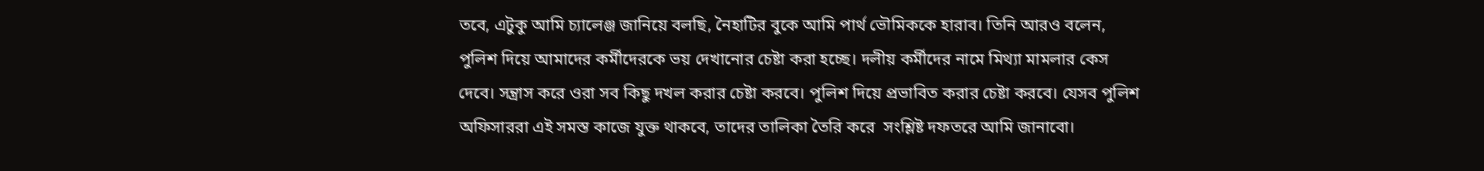তবে, এটুকু আমি চ্যালেঞ্জ জানিয়ে বলছি, নৈহাটির বুকে আমি পার্থ ভৌমিককে হারাব। তিনি আরও বলেন, পুলিশ দিয়ে আমাদের কর্মীদেরকে ভয় দেখানোর চেষ্টা করা হচ্ছে। দলীয় কর্মীদের নামে মিথ্যা মামলার কেস দেবে। সন্ত্রাস করে ওরা সব কিছু দখল করার চেষ্টা করবে। পুলিশ দিয়ে প্রভাবিত করার চেষ্টা করবে। যেসব পুলিশ অফিসাররা এই সমস্ত কাজে যুক্ত থাকবে, তাদের তালিকা তৈরি করে  সংশ্লিষ্ট দফতরে আমি জানাবো।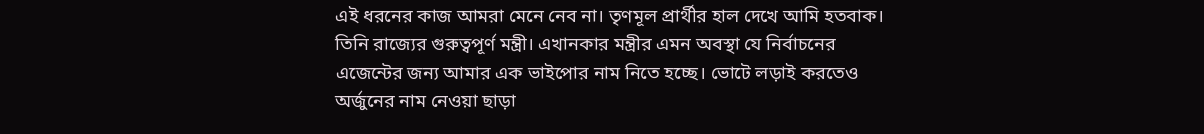এই ধরনের কাজ আমরা মেনে নেব না। তৃণমূল প্রার্থীর হাল দেখে আমি হতবাক। তিনি রাজ্যের গুরুত্বপূর্ণ মন্ত্রী। এখানকার মন্ত্রীর এমন অবস্থা যে নির্বাচনের এজেন্টের জন্য আমার এক ভাইপোর নাম নিতে হচ্ছে। ভোটে লড়াই করতেও অর্জুনের নাম নেওয়া ছাড়া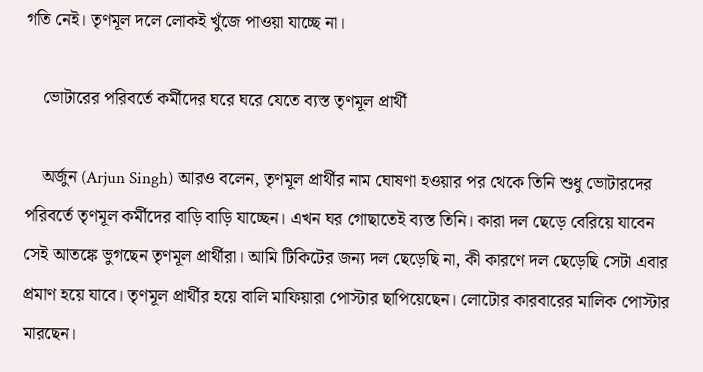গতি নেই। তৃণমূল দলে লোকই খুঁজে পাওয়া যাচ্ছে না।

    ভোটারের পরিবর্তে কর্মীদের ঘরে ঘরে যেতে ব্যস্ত তৃণমূল প্রার্থী

    অর্জুন (Arjun Singh) আরও বলেন, তৃণমূল প্রার্থীর নাম ঘোষণা হওয়ার পর থেকে তিনি শুধু ভোটারদের পরিবর্তে তৃণমূল কর্মীদের বাড়ি বাড়ি যাচ্ছেন। এখন ঘর গোছাতেই ব্যস্ত তিনি। কারা দল ছেড়ে বেরিয়ে যাবেন সেই আতঙ্কে ভুগছেন তৃণমূল প্রার্থীরা। আমি টিকিটের জন্য দল ছেড়েছি না, কী কারণে দল ছেড়েছি সেটা এবার প্রমাণ হয়ে যাবে। তৃণমূল প্রার্থীর হয়ে বালি মাফিয়ারা পোস্টার ছাপিয়েছেন। লোটোর কারবারের মালিক পোস্টার মারছেন।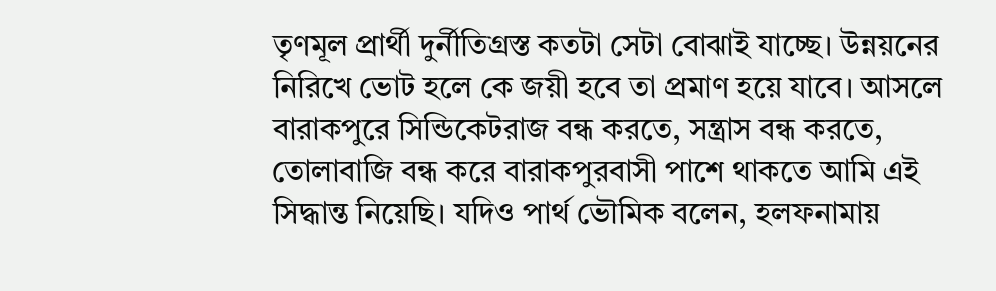তৃণমূল প্রার্থী দুর্নীতিগ্রস্ত কতটা সেটা বোঝাই যাচ্ছে। উন্নয়নের নিরিখে ভোট হলে কে জয়ী হবে তা প্রমাণ হয়ে যাবে। আসলে বারাকপুরে সিন্ডিকেটরাজ বন্ধ করতে, সন্ত্রাস বন্ধ করতে, তোলাবাজি বন্ধ করে বারাকপুরবাসী পাশে থাকতে আমি এই সিদ্ধান্ত নিয়েছি। যদিও পার্থ ভৌমিক বলেন, হলফনামায়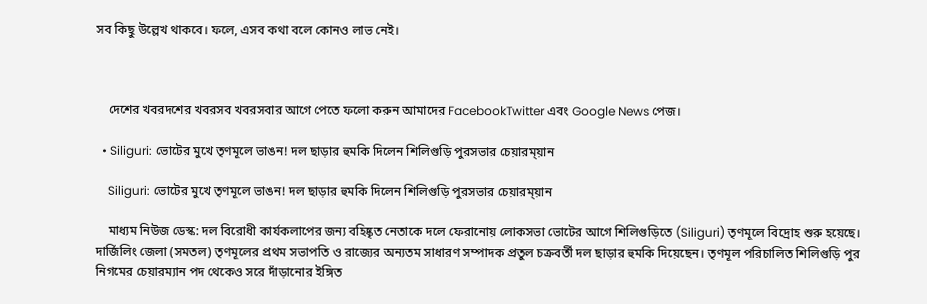সব কিছু উল্লেখ থাকবে। ফলে, এসব কথা বলে কোনও লাভ নেই।



    দেশের খবরদশের খবরসব খবরসবার আগে পেতে ফলো করুন আমাদের FacebookTwitter এবং Google News পেজ।

  • Siliguri: ভোটের মুখে তৃণমূলে ভাঙন! দল ছাড়ার হুমকি দিলেন শিলিগুড়ি পুরসভার চেয়ারম্য়ান

    Siliguri: ভোটের মুখে তৃণমূলে ভাঙন! দল ছাড়ার হুমকি দিলেন শিলিগুড়ি পুরসভার চেয়ারম্য়ান

    মাধ্যম নিউজ ডেস্ক: দল বিরোধী কার্যকলাপের জন্য বহিষ্কৃত নেতাকে দলে ফেরানোয় লোকসভা ভোটের আগে শিলিগুড়িতে (Siliguri) তৃণমূলে বিদ্রোহ শুরু হয়েছে। দার্জিলিং জেলা (সমতল) তৃণমূলের প্রথম সভাপতি ও রাজ্যের অন্যতম সাধারণ সম্পাদক প্রতুল চক্রবর্তী দল ছাড়ার হুমকি দিয়েছেন। তৃণমূল পরিচালিত শিলিগুড়ি পুর নিগমের চেয়ারম্যান পদ থেকেও সরে দাঁড়ানোর ইঙ্গিত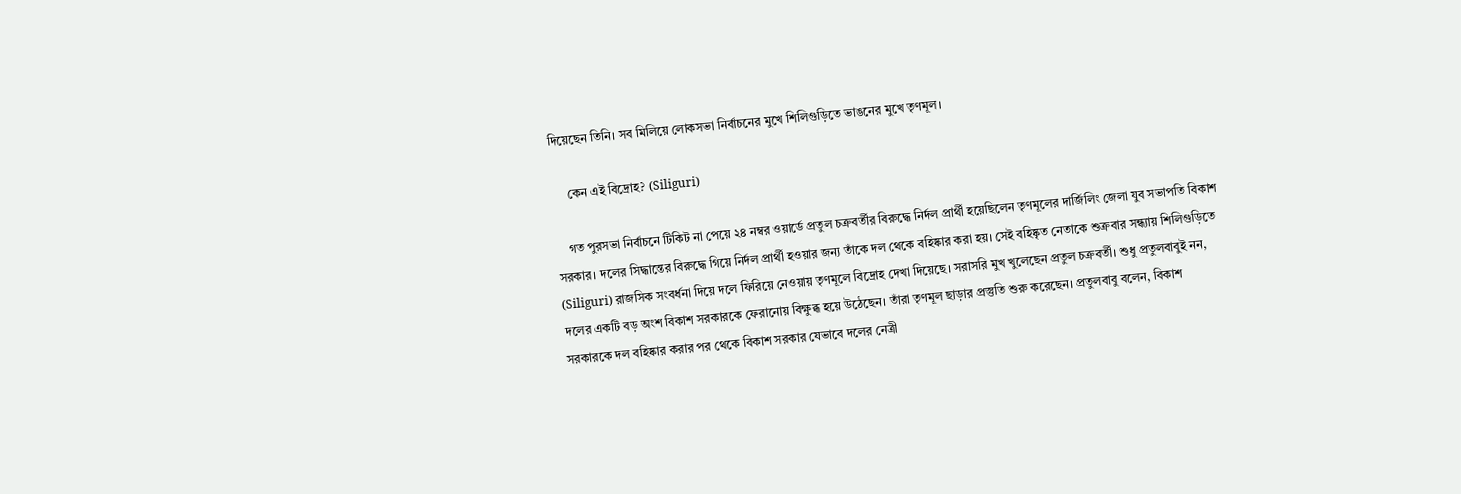দিয়েছেন তিনি। সব মিলিয়ে লোকসভা নির্বাচনের মুখে শিলিগুড়িতে ভাঙনের মুখে তৃণমূল।

     কেন এই বিদ্রোহ? (Siliguri)

    গত পুরসভা নির্বাচনে টিকিট না পেয়ে ২৪ নম্বর ওয়ার্ডে প্রতুল চক্রবর্তীর বিরুদ্ধে নির্দল প্রার্থী হয়েছিলেন তৃণমূলের দার্জিলিং জেলা যুব সভাপতি বিকাশ সরকার। দলের সিদ্ধান্তের বিরুদ্ধে গিয়ে নির্দল প্রার্থী হওয়ার জন্য তাঁকে দল থেকে বহিষ্কার করা হয়। সেই বহিষ্কৃত নেতাকে শুক্রবার সন্ধ্যায় শিলিগুড়িতে (Siliguri) রাজসিক সংবর্ধনা দিয়ে দলে ফিরিয়ে নেওয়ায় তৃণমূলে বিদ্রোহ দেখা দিয়েছে। সরাসরি মুখ খুলেছেন প্রতুল চক্রবর্তী। শুধু প্রতুলবাবুই নন, দলের একটি বড় অংশ বিকাশ সরকারকে ফেরানোয় বিক্ষুব্ধ হয়ে উঠেছেন। তাঁরা তৃণমূল ছাড়ার প্রস্তুতি শুরু করেছেন। প্রতুলবাবু বলেন, বিকাশ সরকারকে দল বহিষ্কার করার পর থেকে বিকাশ সরকার যেভাবে দলের নেত্রী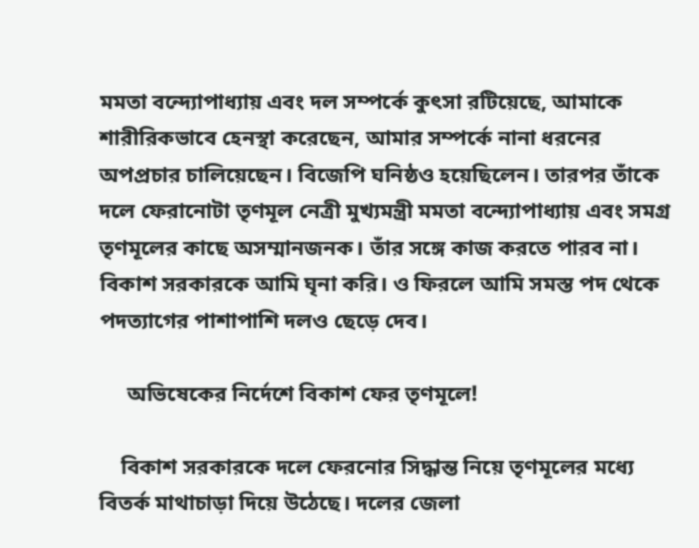মমতা বন্দ্যোপাধ্যায় এবং দল সম্পর্কে কুৎসা রটিয়েছে, আমাকে শারীরিকভাবে হেনস্থা করেছেন, আমার সম্পর্কে নানা ধরনের অপপ্রচার চালিয়েছেন। বিজেপি ঘনিষ্ঠও হয়েছিলেন। তারপর তাঁকে দলে ফেরানোটা তৃণমূল নেত্রী মুখ্যমন্ত্রী মমতা বন্দ্যোপাধ্যায় এবং সমগ্র তৃণমূলের কাছে অসম্মানজনক। তাঁর সঙ্গে কাজ করতে পারব না। বিকাশ সরকারকে আমি ঘৃনা করি। ও ফিরলে আমি সমস্ত পদ থেকে পদত্যাগের পাশাপাশি দলও ছেড়ে দেব।

     অভিষেকের নির্দেশে বিকাশ ফের তৃণমূলে!

    বিকাশ সরকারকে দলে ফেরনোর সিদ্ধান্ত নিয়ে তৃণমূলের মধ্যে বিতর্ক মাথাচাড়া দিয়ে উঠেছে। দলের জেলা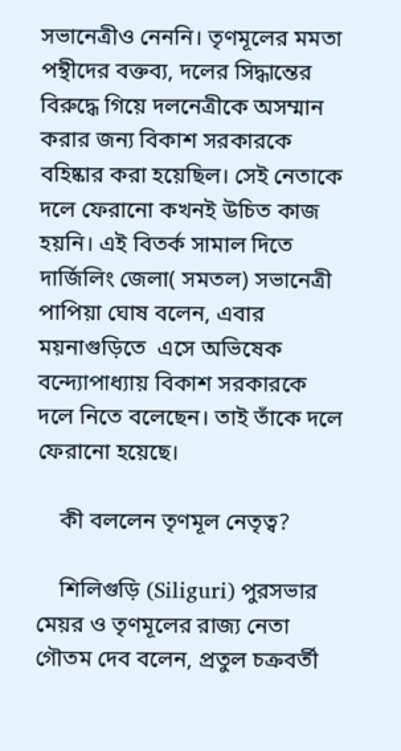সভানেত্রীও নেননি। তৃণমূলের মমতা পন্থীদের বক্তব্য, দলের সিদ্ধান্তের বিরুদ্ধে গিয়ে দলনেত্রীকে অসম্মান করার জন্য বিকাশ সরকারকে বহিষ্কার করা হয়েছিল। সেই নেতাকে দলে ফেরানো কখনই উচিত কাজ হয়নি। এই বিতর্ক সামাল দিতে দার্জিলিং জেলা( সমতল) সভানেত্রী পাপিয়া ঘোষ বলেন, এবার  ময়নাগুড়িতে  এসে অভিষেক বন্দ্যোপাধ্যায় বিকাশ সরকারকে দলে নিতে বলেছেন। তাই তাঁকে দলে ফেরানো হয়েছে।

    কী বললেন তৃণমূল নেতৃত্ব?

    শিলিগুড়ি (Siliguri) পুরসভার মেয়র ও তৃণমূলের রাজ্য নেতা গৌতম দেব বলেন, প্রতুল চক্রবর্তী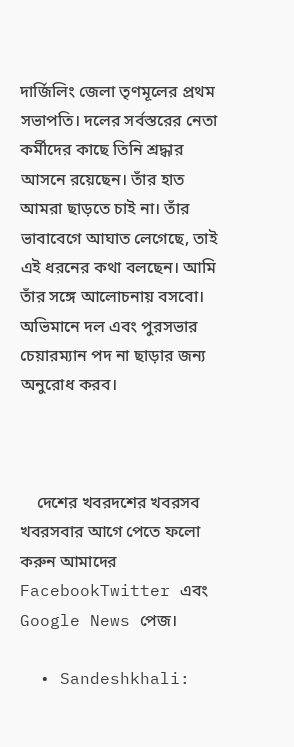দার্জিলিং জেলা তৃণমূলের প্রথম সভাপতি। দলের সর্বস্তরের নেতা কর্মীদের কাছে তিনি শ্রদ্ধার আসনে রয়েছেন। তাঁর হাত আমরা ছাড়তে চাই না। তাঁর ভাবাবেগে আঘাত লেগেছে, তাই এই ধরনের কথা বলছেন। আমি তাঁর সঙ্গে আলোচনায় বসবো। অভিমানে দল এবং পুরসভার চেয়ারম্যান পদ না ছাড়ার জন্য অনুরোধ করব।



    দেশের খবরদশের খবরসব খবরসবার আগে পেতে ফলো করুন আমাদের FacebookTwitter এবং Google News পেজ।

  • Sandeshkhali: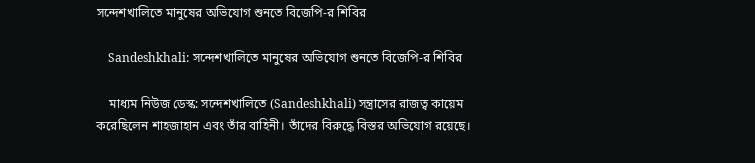সন্দেশখালিতে মানুষের অভিযোগ শুনতে বিজেপি-র শিবির

    Sandeshkhali: সন্দেশখালিতে মানুষের অভিযোগ শুনতে বিজেপি-র শিবির

    মাধ্যম নিউজ ডেস্ক: সন্দেশখালিতে (Sandeshkhali) সন্ত্রাসের রাজত্ব কায়েম করেছিলেন শাহজাহান এবং তাঁর বাহিনী। তাঁদের বিরুদ্ধে বিস্তর অভিযোগ রয়েছে।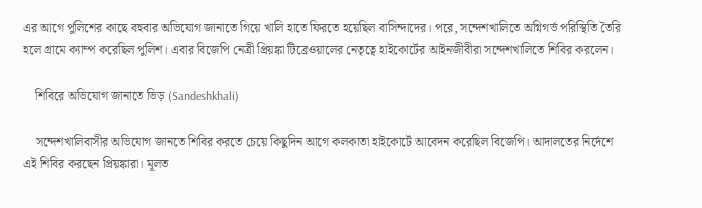এর আগে পুলিশের কাছে বহুবার অভিযোগ জানাতে গিয়ে খালি হাতে ফিরতে হয়েছিল বাসিন্দাদের। পরে, সন্দেশখালিতে অগ্নিগর্ভ পরিস্থিতি তৈরি হলে গ্রামে ক্যাম্প করেছিল পুলিশ। এবার বিজেপি নেত্রী প্রিয়ঙ্কা টিব্রেওয়ালের নেতৃত্বে হাইকোর্টের আইনজীবীরা সন্দেশখালিতে শিবির করলেন।

    শিবিরে অভিযোগ জানাতে ভিড় (Sandeshkhali)

    সন্দেশখালিবাসীর অভিযোগ জানতে শিবির করতে চেয়ে কিছুদিন আগে কলকাতা হাইকোর্টে আবেদন করেছিল বিজেপি। আদালতের নির্দেশে এই শিবির করছেন প্রিয়ঙ্কারা। মূলত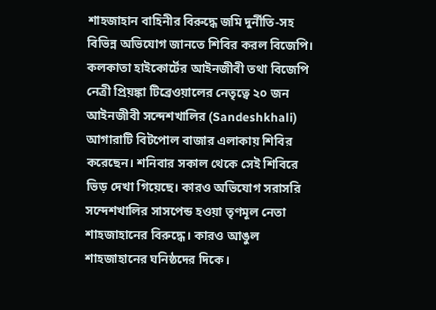শাহজাহান বাহিনীর বিরুদ্ধে জমি দুর্নীতি-সহ বিভিন্ন অভিযোগ জানতে শিবির করল বিজেপি। কলকাতা হাইকোর্টের আইনজীবী তথা বিজেপি নেত্রী প্রিয়ঙ্কা টিব্রেওয়ালের নেতৃত্বে ২০ জন আইনজীবী সন্দেশখালির (Sandeshkhali) আগারাটি বিটপোল বাজার এলাকায় শিবির করেছেন। শনিবার সকাল থেকে সেই শিবিরে ভিড় দেখা গিয়েছে। কারও অভিযোগ সরাসরি সন্দেশখালির সাসপেন্ড হওয়া তৃণমূল নেতা শাহজাহানের বিরুদ্ধে। কারও আঙুল শাহজাহানের ঘনিষ্ঠদের দিকে।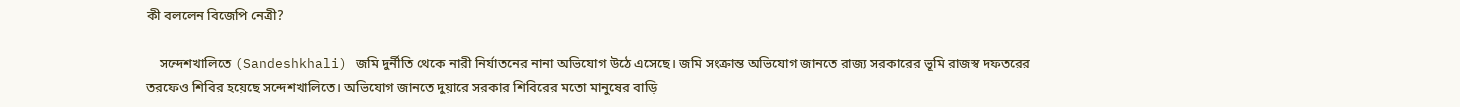কী বললেন বিজেপি নেত্রী?

    সন্দেশখালিতে (Sandeshkhali) জমি দুর্নীতি থেকে নারী নির্যাতনের নানা অভিযোগ উঠে এসেছে। জমি সংক্রান্ত অভিযোগ জানতে রাজ্য সরকারের ভূমি রাজস্ব দফতরের তরফেও শিবির হয়েছে সন্দেশখালিতে। অভিযোগ জানতে দুয়ারে সরকার শিবিরের মতো মানুষের বাড়ি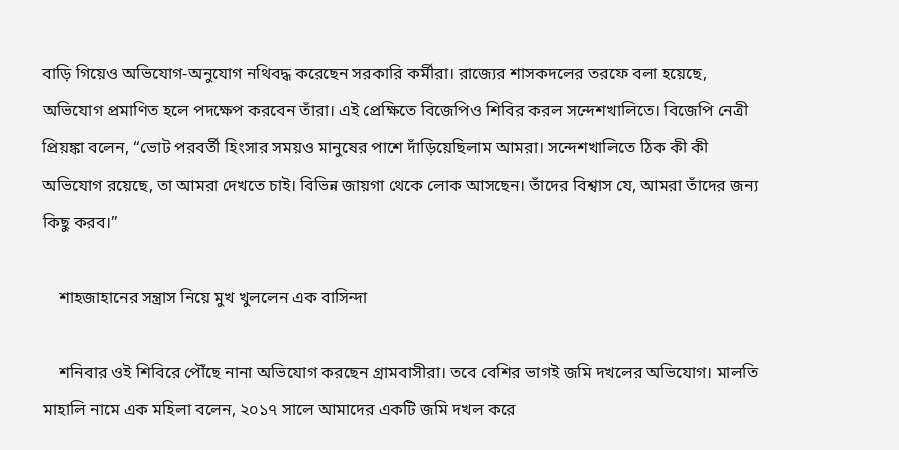বাড়ি গিয়েও অভিযোগ-অনুযোগ নথিবদ্ধ করেছেন সরকারি কর্মীরা। রাজ্যের শাসকদলের তরফে বলা হয়েছে, অভিযোগ প্রমাণিত হলে পদক্ষেপ করবেন তাঁরা। এই প্রেক্ষিতে বিজেপিও শিবির করল সন্দেশখালিতে। বিজেপি নেত্রী প্রিয়ঙ্কা বলেন, “ভোট পরবর্তী হিংসার সময়ও মানুষের পাশে দাঁড়িয়েছিলাম আমরা। সন্দেশখালিতে ঠিক কী কী অভিযোগ রয়েছে, তা আমরা দেখতে চাই। বিভিন্ন জায়গা থেকে লোক আসছেন। তাঁদের বিশ্বাস যে, আমরা তাঁদের জন্য কিছু করব।”

    শাহজাহানের সন্ত্রাস নিয়ে মুখ খুললেন এক বাসিন্দা

    শনিবার ওই শিবিরে পৌঁছে নানা অভিযোগ করছেন গ্রামবাসীরা। তবে বেশির ভাগই জমি দখলের অভিযোগ। মালতি মাহালি নামে এক মহিলা বলেন, ২০১৭ সালে আমাদের একটি জমি দখল করে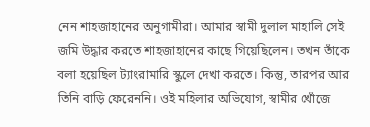নেন শাহজাহানের অনুগামীরা। আমার স্বামী দুলাল মাহালি সেই জমি উদ্ধার করতে শাহজাহানের কাছে গিয়েছিলেন। তখন তাঁকে বলা হয়েছিল ট্যাংরামারি স্কুলে দেখা করতে। কিন্তু, তারপর আর তিনি বাড়ি ফেরেননি। ওই মহিলার অভিযোগ, স্বামীর খোঁজে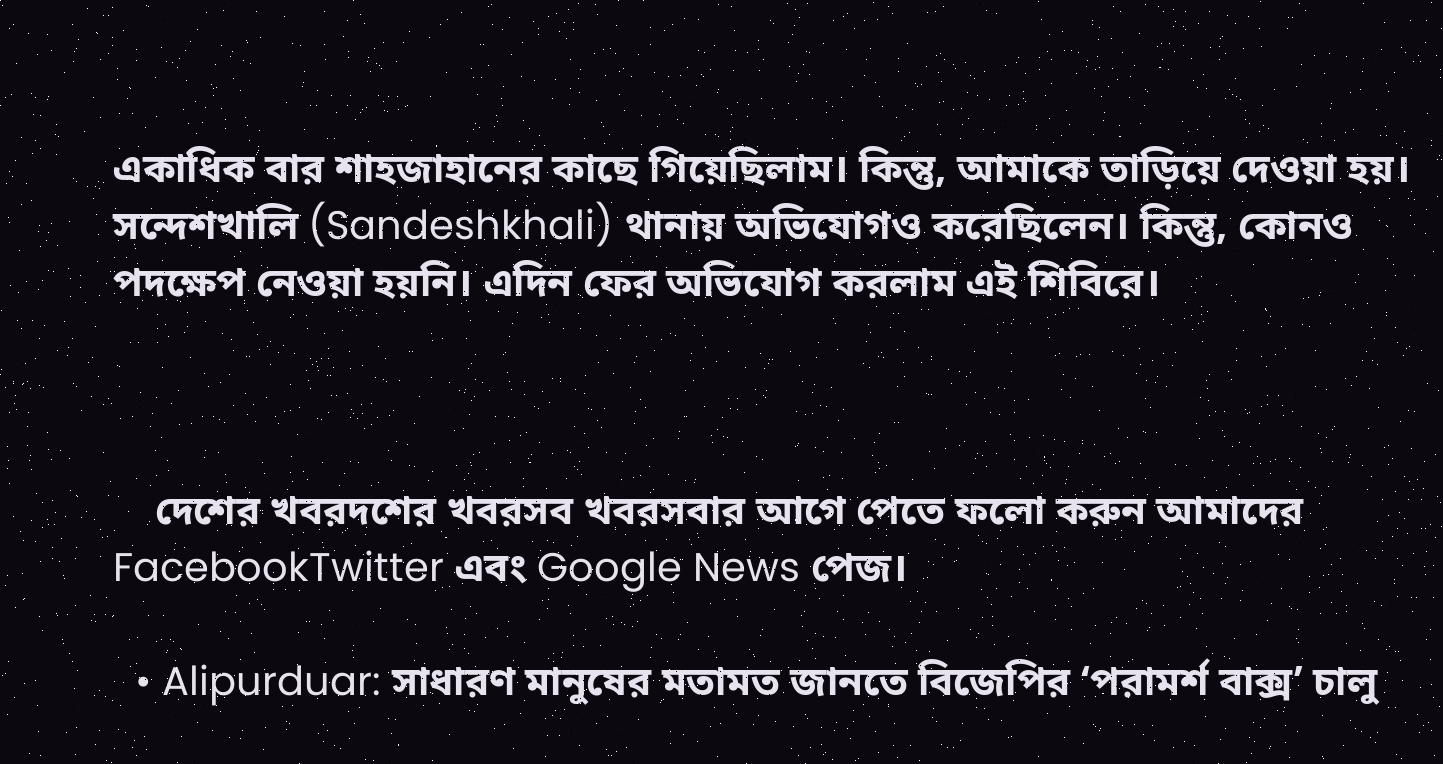একাধিক বার শাহজাহানের কাছে গিয়েছিলাম। কিন্তু, আমাকে তাড়িয়ে দেওয়া হয়। সন্দেশখালি (Sandeshkhali) থানায় অভিযোগও করেছিলেন। কিন্তু, কোনও পদক্ষেপ নেওয়া হয়নি। এদিন ফের অভিযোগ করলাম এই শিবিরে।



    দেশের খবরদশের খবরসব খবরসবার আগে পেতে ফলো করুন আমাদের FacebookTwitter এবং Google News পেজ।

  • Alipurduar: সাধারণ মানুষের মতামত জানতে বিজেপির ‘পরামর্শ বাক্স’ চালু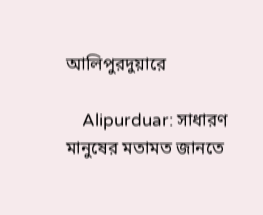আলিপুরদুয়ারে

    Alipurduar: সাধারণ মানুষের মতামত জানতে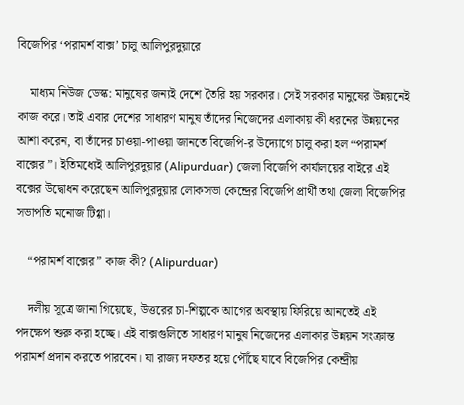বিজেপির ‘পরামর্শ বাক্স’ চালু আলিপুরদুয়ারে

    মাধ্যম নিউজ ডেস্ক: মানুষের জন্যই দেশে তৈরি হয় সরকার। সেই সরকার মানুষের উন্নয়নেই কাজ করে। তাই এবার দেশের সাধারণ মানুষ তাঁদের নিজেদের এলাকায় কী ধরনের উন্নয়নের আশা করেন, বা তাঁদের চাওয়া-পাওয়া জানতে বিজেপি-র উদ্যোগে চালু করা হল “পরামর্শ বাক্সের”। ইতিমধ্যেই আলিপুরদুয়ার (Alipurduar) জেলা বিজেপি কার্যালয়ের বাইরে এই বক্সের উদ্বোধন করেছেন আলিপুরদুয়ার লোকসভা কেন্দ্রের বিজেপি প্রার্থী তথা জেলা বিজেপির সভাপতি মনোজ টিগ্গা।

    “পরামর্শ বাক্সের” কাজ কী? (Alipurduar)

    দলীয় সূত্রে জানা গিয়েছে, উত্তরের চা-শিল্পকে আগের অবস্থায় ফিরিয়ে আনতেই এই পদক্ষেপ শুরু করা হচ্ছে। এই বাক্সগুলিতে সাধারণ মানুষ নিজেদের এলাকার উন্নয়ন সংক্রান্ত পরামর্শ প্রদান করতে পারবেন। যা রাজ্য দফতর হয়ে পৌঁছে যাবে বিজেপির কেন্দ্রীয়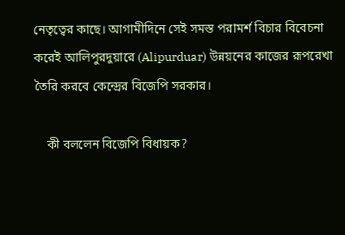নেতৃত্বের কাছে। আগামীদিনে সেই সমস্ত পরামর্শ বিচার বিবেচনা করেই আলিপুরদুয়ারে (Alipurduar) উন্নয়নের কাজের রূপরেখা তৈরি করবে কেন্দ্রের বিজেপি সরকার।

    কী বললেন বিজেপি বিধায়ক?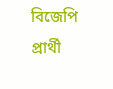বিজেপি প্রার্থী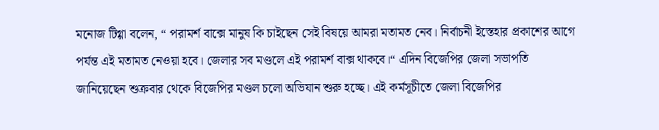মনোজ টিগ্গা বলেন, “ পরামর্শ বাক্সে মানুষ কি চাইছেন সেই বিষয়ে আমরা মতামত নেব। নির্বাচনী ইস্তেহার প্রকাশের আগে পর্যন্ত এই মতামত নেওয়া হবে। জেলার সব মণ্ডলে এই পরামর্শ বাক্স থাকবে।“ এদিন বিজেপির জেলা সভাপতি জানিয়েছেন শুক্রবার থেকে বিজেপির মণ্ডল চলো অভিযান শুরু হচ্ছে। এই কর্মসূচীতে জেলা বিজেপির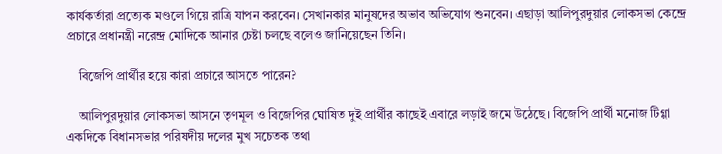কার্যকর্তারা প্রত্যেক মণ্ডলে গিয়ে রাত্রি যাপন করবেন। সেখানকার মানুষদের অভাব অভিযোগ শুনবেন। এছাড়া আলিপুরদুয়ার লোকসভা কেন্দ্রে প্রচারে প্রধানন্ত্রী নরেন্দ্র মোদিকে আনার চেষ্টা চলছে বলেও জানিয়েছেন তিনি।

    বিজেপি প্রার্থীর হয়ে কারা প্রচারে আসতে পারেন?

    আলিপুরদুয়ার লোকসভা আসনে তৃণমূল ও বিজেপির ঘোষিত দুই প্রার্থীর কাছেই এবারে লড়াই জমে উঠেছে। বিজেপি প্রার্থী মনোজ টিগ্গা একদিকে বিধানসভার পরিষদীয় দলের মুখ সচেতক তথা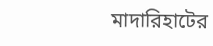মাদারিহাটের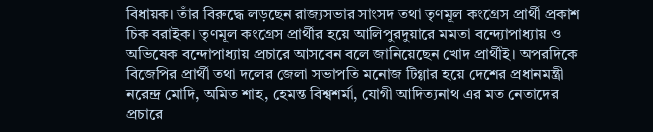বিধায়ক। তাঁর বিরুদ্ধে লড়ছেন রাজ্যসভার সাংসদ তথা তৃণমূল কংগ্রেস প্রার্থী প্রকাশ চিক বরাইক। তৃণমূল কংগ্রেস প্রার্থীর হয়ে আলিপুরদুয়ারে মমতা বন্দ্যোপাধ্যায় ও অভিষেক বন্দোপাধ্যায় প্রচারে আসবেন বলে জানিয়েছেন খোদ প্রার্থীই। অপরদিকে বিজেপির প্রার্থী তথা দলের জেলা সভাপতি মনোজ টিগ্গার হয়ে দেশের প্রধানমন্ত্রী নরেন্দ্র মোদি, অমিত শাহ, হেমন্ত বিশ্বশর্মা, যোগী আদিত্যনাথ এর মত নেতাদের প্রচারে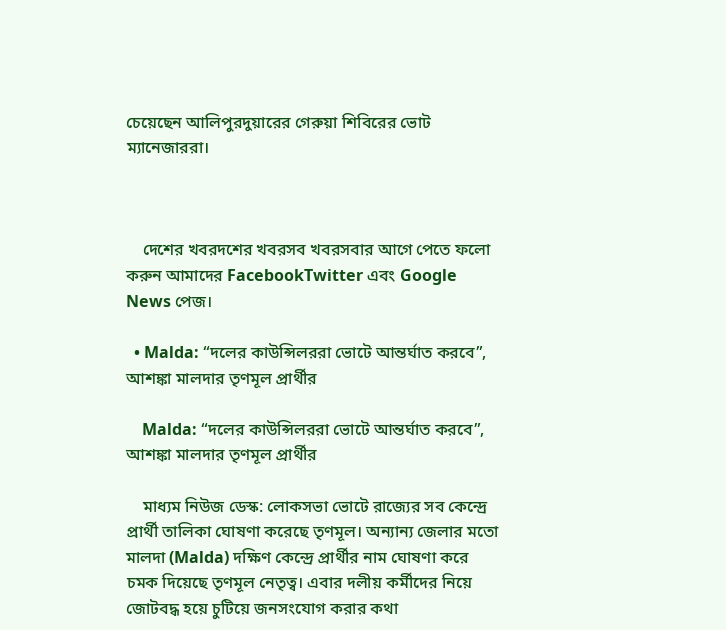চেয়েছেন আলিপুরদুয়ারের গেরুয়া শিবিরের ভোট ম্যানেজাররা।



    দেশের খবরদশের খবরসব খবরসবার আগে পেতে ফলো করুন আমাদের FacebookTwitter এবং Google News পেজ।

  • Malda: “দলের কাউন্সিলররা ভোটে আন্তর্ঘাত করবে”, আশঙ্কা মালদার তৃণমূল প্রার্থীর

    Malda: “দলের কাউন্সিলররা ভোটে আন্তর্ঘাত করবে”, আশঙ্কা মালদার তৃণমূল প্রার্থীর

    মাধ্যম নিউজ ডেস্ক: লোকসভা ভোটে রাজ্যের সব কেন্দ্রে প্রার্থী তালিকা ঘোষণা করেছে তৃণমূল। অন্যান্য জেলার মতো মালদা (Malda) দক্ষিণ কেন্দ্রে প্রার্থীর নাম ঘোষণা করে চমক দিয়েছে তৃণমূল নেতৃত্ব। এবার দলীয় কর্মীদের নিয়ে জোটবদ্ধ হয়ে চুটিয়ে জনসংযোগ করার কথা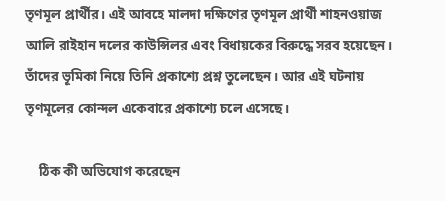তৃণমূল প্রার্থীর। এই আবহে মালদা দক্ষিণের তৃণমূল প্রার্থী শাহনওয়াজ আলি রাইহান দলের কাউন্সিলর এবং বিধায়কের বিরুদ্ধে সরব হয়েছেন। তাঁদের ভূমিকা নিয়ে তিনি প্রকাশ্যে প্রশ্ন তুলেছেন। আর এই ঘটনায় তৃণমূলের কোন্দল একেবারে প্রকাশ্যে চলে এসেছে।

    ঠিক কী অভিযোগ করেছেন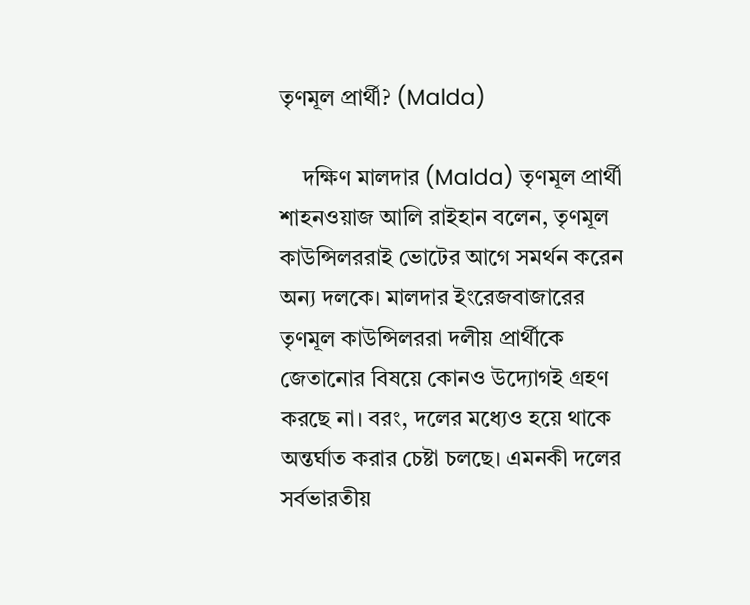তৃণমূল প্রার্থী? (Malda)

    দক্ষিণ মালদার (Malda) তৃণমূল প্রার্থী শাহনওয়াজ আলি রাইহান বলেন, তৃণমূল কাউন্সিলররাই ভোটের আগে সমর্থন করেন অন্য দলকে। মালদার ইংরেজবাজারের তৃণমূল কাউন্সিলররা দলীয় প্রার্থীকে জেতানোর বিষয়ে কোনও উদ্যোগই গ্রহণ করছে না। বরং, দলের মধ্যেও হয়ে থাকে অন্তর্ঘাত করার চেষ্টা চলছে। এমনকী দলের সর্বভারতীয়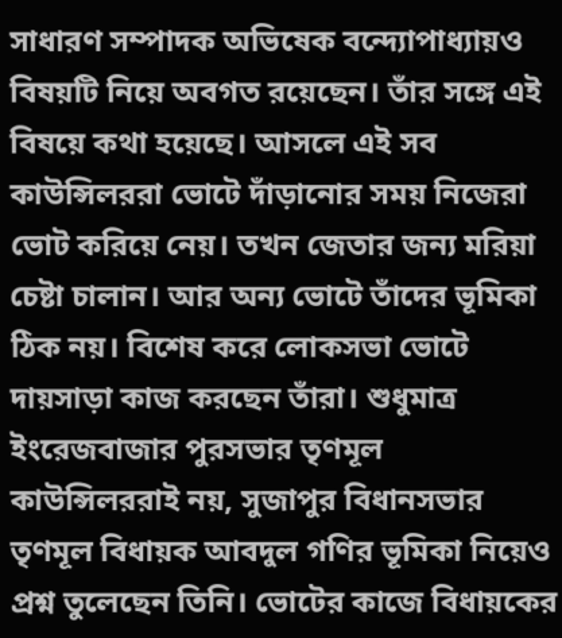সাধারণ সম্পাদক অভিষেক বন্দ্যোপাধ্যায়ও বিষয়টি নিয়ে অবগত রয়েছেন। তাঁর সঙ্গে এই বিষয়ে কথা হয়েছে। আসলে এই সব কাউন্সিলররা ভোটে দাঁড়ানোর সময় নিজেরা ভোট করিয়ে নেয়। তখন জেতার জন্য মরিয়া চেষ্টা চালান। আর অন্য ভোটে তাঁদের ভূমিকা ঠিক নয়। বিশেষ করে লোকসভা ভোটে দায়সাড়া কাজ করছেন তাঁরা। শুধুমাত্র ইংরেজবাজার পুরসভার তৃণমূল কাউন্সিলররাই নয়, সুজাপুর বিধানসভার তৃণমূল বিধায়ক আবদুল গণির ভূমিকা নিয়েও প্রশ্ন তুলেছেন তিনি। ভোটের কাজে বিধায়কের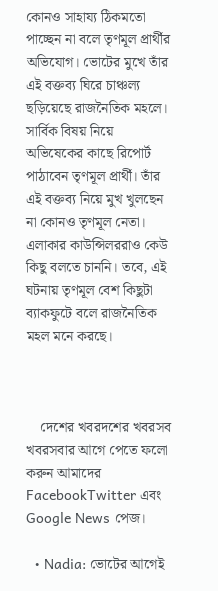কোনও সাহায্য ঠিকমতো পাচ্ছেন না বলে তৃণমূল প্রার্থীর অভিযোগ। ভোটের মুখে তাঁর এই বক্তব্য ঘিরে চাঞ্চল্য ছড়িয়েছে রাজনৈতিক মহলে। সার্বিক বিষয় নিয়ে অভিষেকের কাছে রিপোর্ট পাঠাবেন তৃণমূল প্রার্থী। তাঁর এই বক্তব্য নিয়ে মুখ খুলছেন না কোনও তৃণমূল নেতা। এলাকার কাউন্সিলররাও কেউ কিছু বলতে চাননি। তবে, এই ঘটনায় তৃণমূল বেশ কিছুটা ব্যাকফুটে বলে রাজনৈতিক মহল মনে করছে।



    দেশের খবরদশের খবরসব খবরসবার আগে পেতে ফলো করুন আমাদের FacebookTwitter এবং Google News পেজ।

  • Nadia: ভোটের আগেই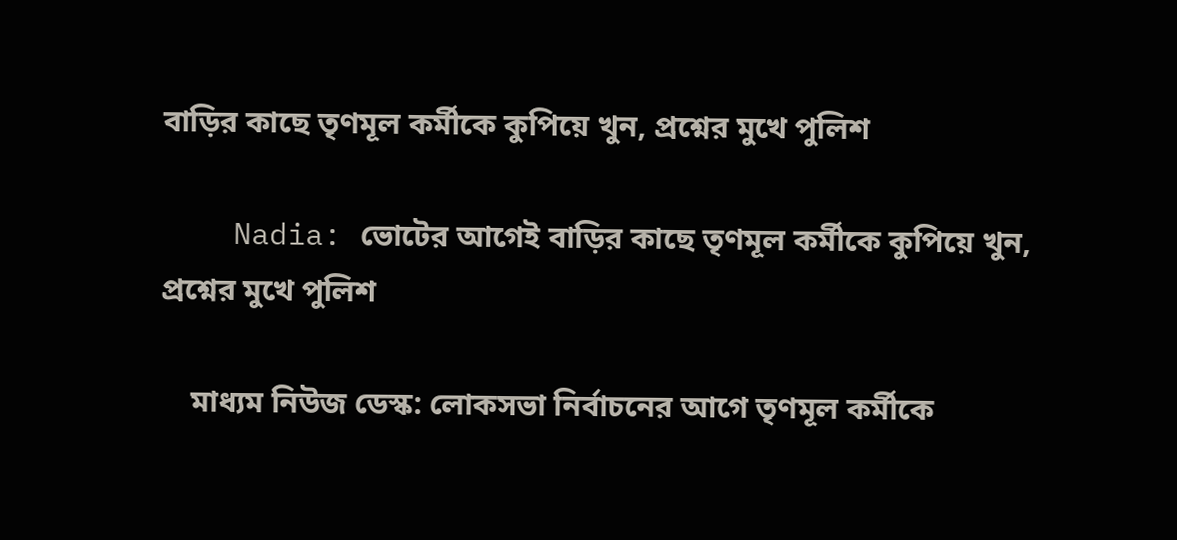বাড়ির কাছে তৃণমূল কর্মীকে কুপিয়ে খুন, প্রশ্নের মুখে পুলিশ

    Nadia: ভোটের আগেই বাড়ির কাছে তৃণমূল কর্মীকে কুপিয়ে খুন, প্রশ্নের মুখে পুলিশ

    মাধ্যম নিউজ ডেস্ক: লোকসভা নির্বাচনের আগে তৃণমূল কর্মীকে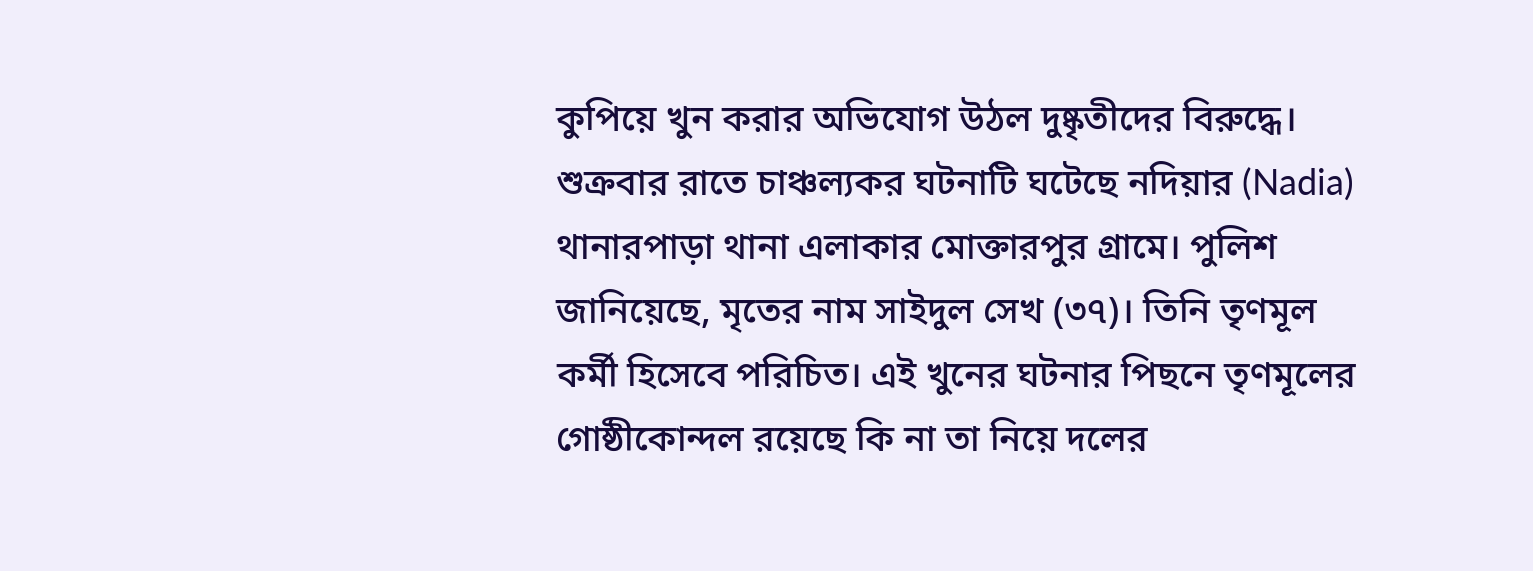কুপিয়ে খুন করার অভিযোগ উঠল দুষ্কৃতীদের বিরুদ্ধে। শুক্রবার রাতে চাঞ্চল্যকর ঘটনাটি ঘটেছে নদিয়ার (Nadia) থানারপাড়া থানা এলাকার মোক্তারপুর গ্রামে। পুলিশ জানিয়েছে, মৃতের নাম সাইদুল সেখ (৩৭)। তিনি তৃণমূল কর্মী হিসেবে পরিচিত। এই খুনের ঘটনার পিছনে তৃণমূলের গোষ্ঠীকোন্দল রয়েছে কি না তা নিয়ে দলের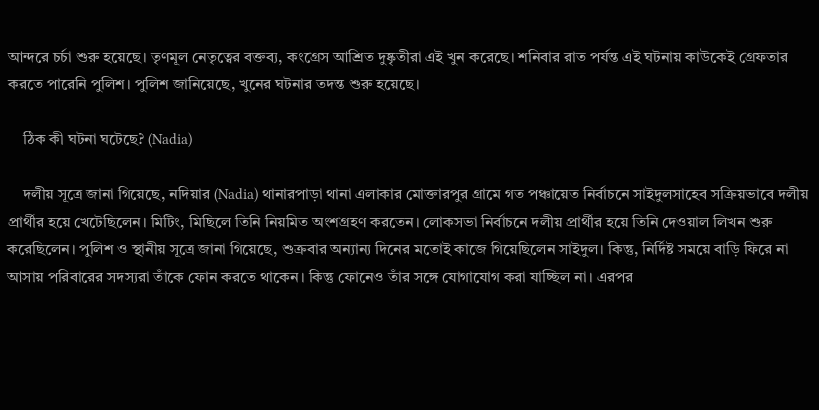আন্দরে চর্চা শুরু হয়েছে। তৃণমূল নেতৃত্বের বক্তব্য, কংগ্রেস আশ্রিত দুষ্কৃতীরা এই খুন করেছে। শনিবার রাত পর্যন্ত এই ঘটনায় কাউকেই গ্রেফতার করতে পারেনি পুলিশ। পুলিশ জানিয়েছে, খুনের ঘটনার তদন্ত শুরু হয়েছে।

    ঠিক কী ঘটনা ঘটেছে? (Nadia)

    দলীয় সূত্রে জানা গিয়েছে, নদিয়ার (Nadia) থানারপাড়া থানা এলাকার মোক্তারপুর গ্রামে গত পঞ্চায়েত নির্বাচনে সাইদুলসাহেব সক্রিয়ভাবে দলীয় প্রার্থীর হয়ে খেটেছিলেন। মিটিং, মিছিলে তিনি নিয়মিত অংশগ্রহণ করতেন। লোকসভা নির্বাচনে দলীয় প্রার্থীর হয়ে তিনি দেওয়াল লিখন শুরু করেছিলেন। পুলিশ ও স্থানীয় সূত্রে জানা গিয়েছে, শুক্রবার অন্যান্য দিনের মতোই কাজে গিয়েছিলেন সাইদুল। কিন্তু, নির্দিষ্ট সময়ে বাড়ি ফিরে না আসায় পরিবারের সদস্যরা তাঁকে ফোন করতে থাকেন। কিন্তু ফোনেও তাঁর সঙ্গে যোগাযোগ করা যাচ্ছিল না। এরপর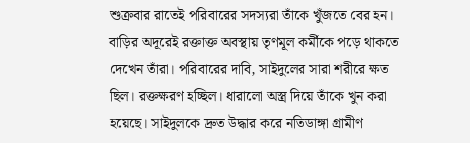শুক্রবার রাতেই পরিবারের সদস্যরা তাঁকে খুঁজতে বের হন। বাড়ির অদূরেই রক্তাক্ত অবস্থায় তৃণমূল কর্মীকে পড়ে থাকতে দেখেন তাঁরা। পরিবারের দাবি, সাইদুলের সারা শরীরে ক্ষত ছিল। রক্তক্ষরণ হচ্ছিল। ধারালো অস্ত্র দিয়ে তাঁকে খুন করা হয়েছে। সাইদুলকে দ্রুত উদ্ধার করে নতিডাঙ্গা গ্রামীণ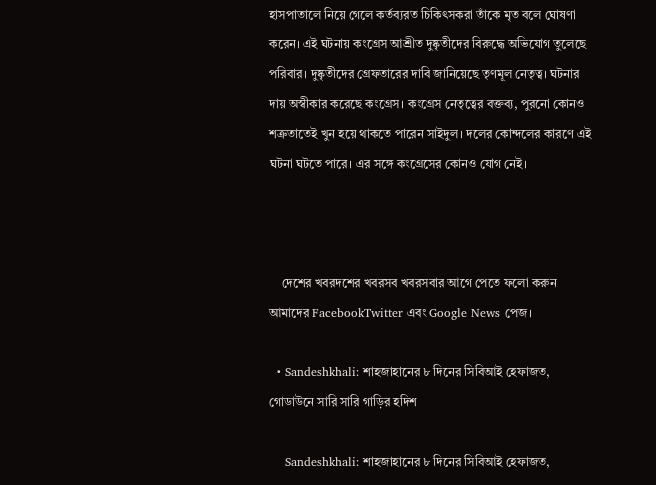হাসপাতালে নিয়ে গেলে কর্তব্যরত চিকিৎসকরা তাঁকে মৃত বলে ঘোষণা করেন। এই ঘটনায় কংগ্রেস আশ্রীত দুষ্কৃতীদের বিরুদ্ধে অভিযোগ তুলেছে পরিবার। দুষ্কৃতীদের গ্রেফতারের দাবি জানিয়েছে তৃণমূল নেতৃত্ব। ঘটনার দায় অস্বীকার করেছে কংগ্রেস। কংগ্রেস নেতৃত্বের বক্তব্য, পুরনো কোনও শত্রুতাতেই খুন হয়ে থাকতে পারেন সাইদুল। দলের কোন্দলের কারণে এই ঘটনা ঘটতে পারে। এর সঙ্গে কংগ্রেসের কোনও যোগ নেই।



    দেশের খবরদশের খবরসব খবরসবার আগে পেতে ফলো করুন আমাদের FacebookTwitter এবং Google News পেজ।

  • Sandeshkhali: শাহজাহানের ৮ দিনের সিবিআই হেফাজত, গোডাউনে সারি সারি গাড়ির হদিশ

    Sandeshkhali: শাহজাহানের ৮ দিনের সিবিআই হেফাজত,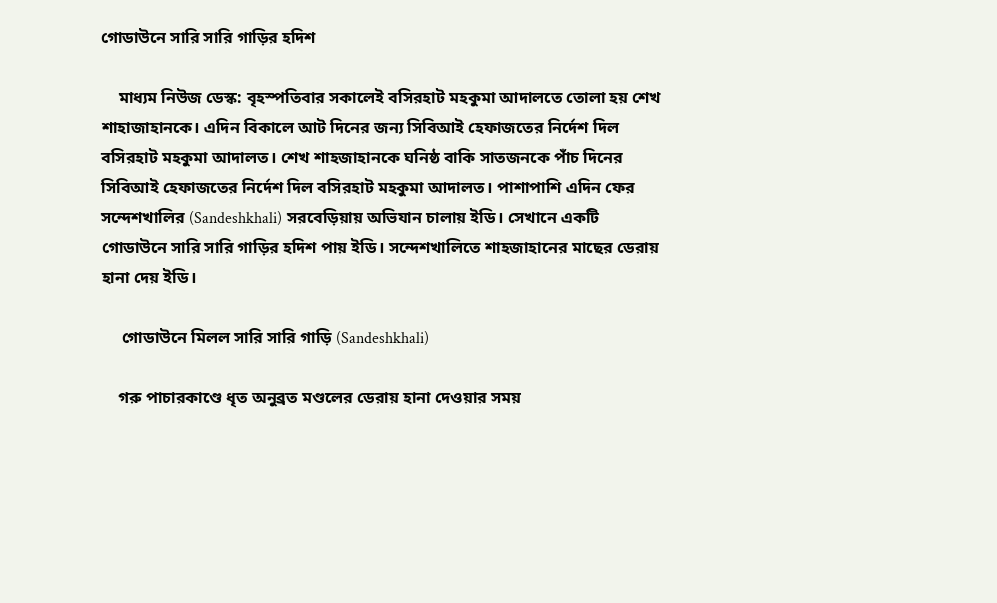গোডাউনে সারি সারি গাড়ির হদিশ

    মাধ্যম নিউজ ডেস্ক: বৃহস্পতিবার সকালেই বসিরহাট মহকুমা আদালতে তোলা হয় শেখ শাহাজাহানকে। এদিন বিকালে আট দিনের জন্য সিবিআই হেফাজতের নির্দেশ দিল বসিরহাট মহকুমা আদালত। শেখ শাহজাহানকে ঘনিষ্ঠ বাকি সাতজনকে পাঁচ দিনের সিবিআই হেফাজতের নির্দেশ দিল বসিরহাট মহকুমা আদালত। পাশাপাশি এদিন ফের সন্দেশখালির (Sandeshkhali) সরবেড়িয়ায় অভিযান চালায় ইডি। সেখানে একটি গোডাউনে সারি সারি গাড়ির হদিশ পায় ইডি। সন্দেশখালিতে শাহজাহানের মাছের ডেরায় হানা দেয় ইডি।

     গোডাউনে মিলল সারি সারি গাড়ি (Sandeshkhali)

    গরু পাচারকাণ্ডে ধৃত অনুব্রত মণ্ডলের ডেরায় হানা দেওয়ার সময়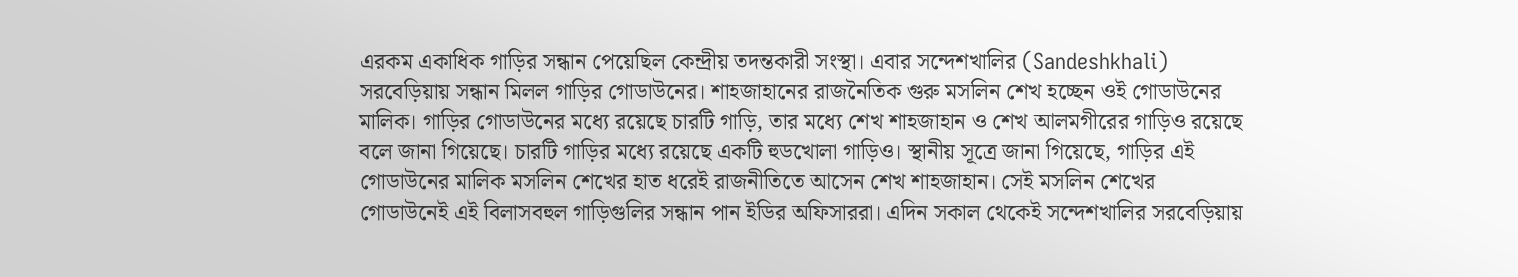এরকম একাধিক গাড়ির সন্ধান পেয়েছিল কেন্দ্রীয় তদন্তকারী সংস্থা। এবার সন্দেশখালির (Sandeshkhali) সরবেড়িয়ায় সন্ধান মিলল গাড়ির গোডাউনের। শাহজাহানের রাজনৈতিক গুরু মসলিন শেখ হচ্ছেন ওই গোডাউনের মালিক। গাড়ির গোডাউনের মধ্যে রয়েছে চারটি গাড়ি, তার মধ্যে শেখ শাহজাহান ও শেখ আলমগীরের গাড়িও রয়েছে বলে জানা গিয়েছে। চারটি গাড়ির মধ্যে রয়েছে একটি হুডখোলা গাড়িও। স্থানীয় সূত্রে জানা গিয়েছে, গাড়ির এই গোডাউনের মালিক মসলিন শেখের হাত ধরেই রাজনীতিতে আসেন শেখ শাহজাহান। সেই মসলিন শেখের গোডাউনেই এই বিলাসবহুল গাড়িগুলির সন্ধান পান ইডির অফিসাররা। এদিন সকাল থেকেই সন্দেশখালির সরবেড়িয়ায়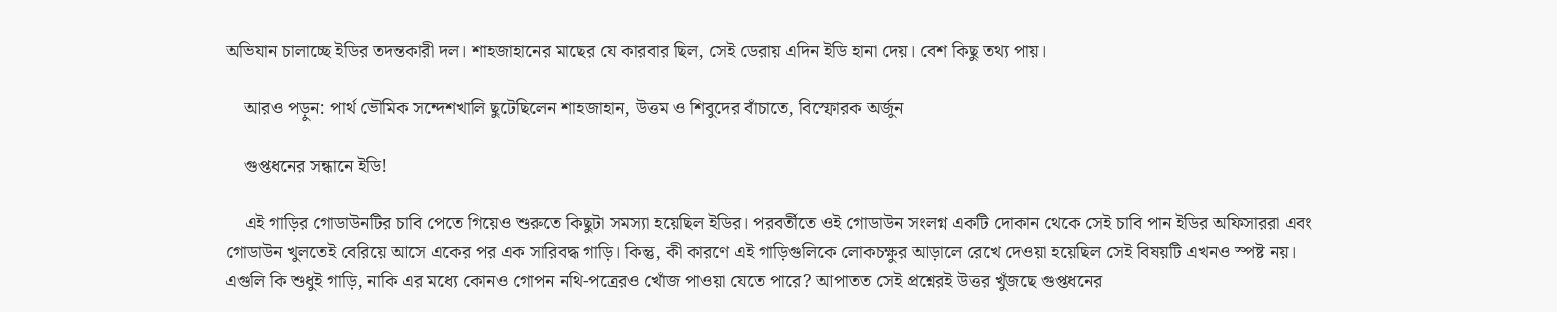অভিযান চালাচ্ছে ইডির তদন্তকারী দল। শাহজাহানের মাছের যে কারবার ছিল, সেই ডেরায় এদিন ইডি হানা দেয়। বেশ কিছু তথ্য পায়।

    আরও পড়ুন: পার্থ ভৌমিক সন্দেশখালি ছুটেছিলেন শাহজাহান, উত্তম ও শিবুদের বাঁচাতে, বিস্ফোরক অর্জুন

    গুপ্তধনের সন্ধানে ইডি!

    এই গাড়ির গোডাউনটির চাবি পেতে গিয়েও শুরুতে কিছুটা সমস্যা হয়েছিল ইডির। পরবর্তীতে ওই গোডাউন সংলগ্ন একটি দোকান থেকে সেই চাবি পান ইডির অফিসাররা এবং গোডাউন খুলতেই বেরিয়ে আসে একের পর এক সারিবদ্ধ গাড়ি। কিন্তু, কী কারণে এই গাড়িগুলিকে লোকচক্ষুর আড়ালে রেখে দেওয়া হয়েছিল সেই বিষয়টি এখনও স্পষ্ট নয়। এগুলি কি শুধুই গাড়ি, নাকি এর মধ্যে কোনও গোপন নথি-পত্রেরও খোঁজ পাওয়া যেতে পারে? আপাতত সেই প্রশ্নেরই উত্তর খুঁজছে গুপ্তধনের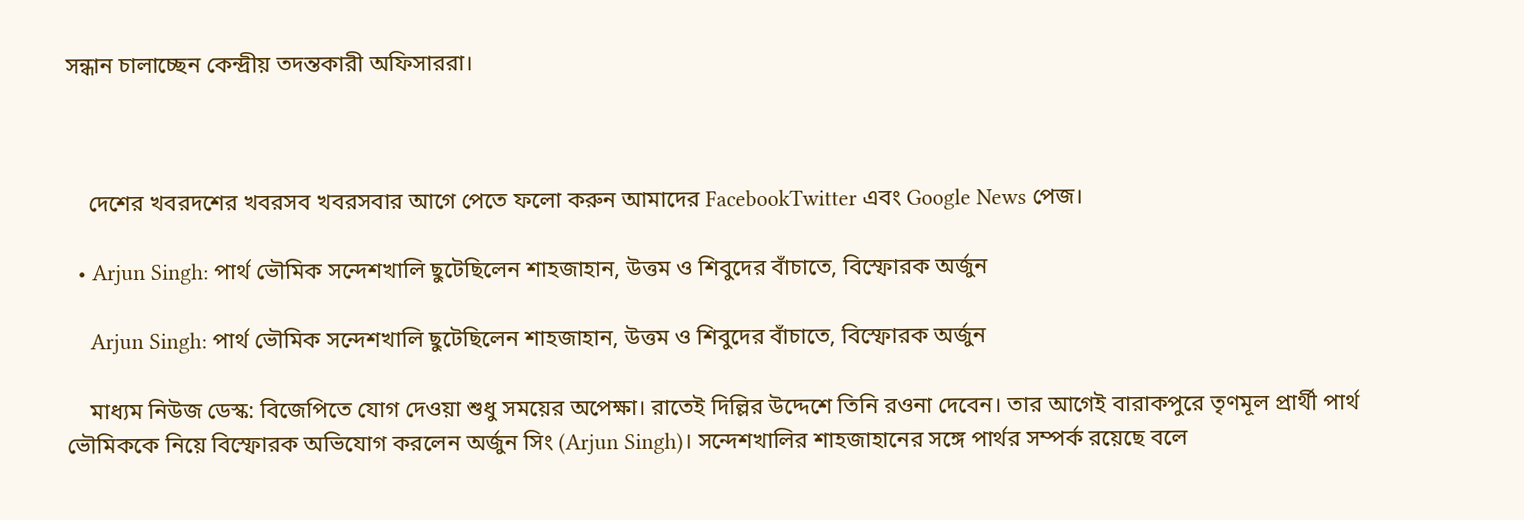সন্ধান চালাচ্ছেন কেন্দ্রীয় তদন্তকারী অফিসাররা।



    দেশের খবরদশের খবরসব খবরসবার আগে পেতে ফলো করুন আমাদের FacebookTwitter এবং Google News পেজ।

  • Arjun Singh: পার্থ ভৌমিক সন্দেশখালি ছুটেছিলেন শাহজাহান, উত্তম ও শিবুদের বাঁচাতে, বিস্ফোরক অর্জুন

    Arjun Singh: পার্থ ভৌমিক সন্দেশখালি ছুটেছিলেন শাহজাহান, উত্তম ও শিবুদের বাঁচাতে, বিস্ফোরক অর্জুন

    মাধ্যম নিউজ ডেস্ক: বিজেপিতে যোগ দেওয়া শুধু সময়ের অপেক্ষা। রাতেই দিল্লির উদ্দেশে তিনি রওনা দেবেন। তার আগেই বারাকপুরে তৃণমূল প্রার্থী পার্থ ভৌমিককে নিয়ে বিস্ফোরক অভিযোগ করলেন অর্জুন সিং (Arjun Singh)। সন্দেশখালির শাহজাহানের সঙ্গে পার্থর সম্পর্ক রয়েছে বলে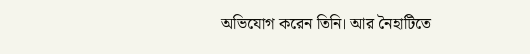অভিযোগ করেন তিনি। আর নৈহাটিতে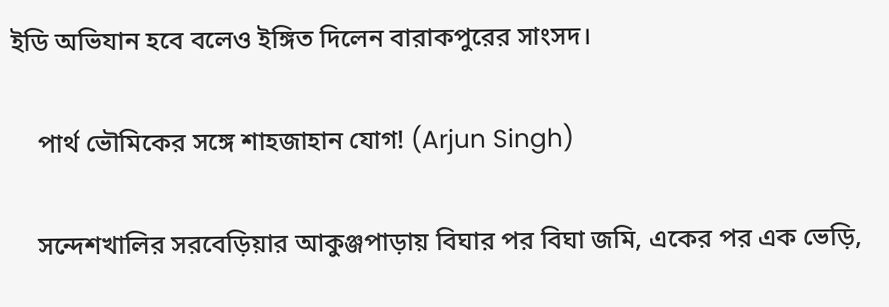ইডি অভিযান হবে বলেও ইঙ্গিত দিলেন বারাকপুরের সাংসদ।

    পার্থ ভৌমিকের সঙ্গে শাহজাহান যোগ! (Arjun Singh)

    সন্দেশখালির সরবেড়িয়ার আকুঞ্জপাড়ায় বিঘার পর বিঘা জমি, একের পর এক ভেড়ি,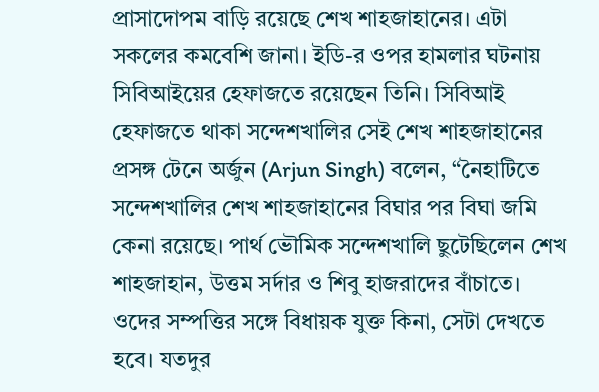প্রাসাদোপম বাড়ি রয়েছে শেখ শাহজাহানের। এটা সকলের কমবেশি জানা। ইডি-র ওপর হামলার ঘটনায় সিবিআইয়ের হেফাজতে রয়েছেন তিনি। সিবিআই হেফাজতে থাকা সন্দেশখালির সেই শেখ শাহজাহানের প্রসঙ্গ টেনে অর্জুন (Arjun Singh) বলেন, “নৈহাটিতে সন্দেশখালির শেখ শাহজাহানের বিঘার পর বিঘা জমি কেনা রয়েছে। পার্থ ভৌমিক সন্দেশখালি ছুটেছিলেন শেখ শাহজাহান, উত্তম সর্দার ও শিবু হাজরাদের বাঁচাতে। ওদের সম্পত্তির সঙ্গে বিধায়ক যুক্ত কিনা, সেটা দেখতে হবে। যতদুর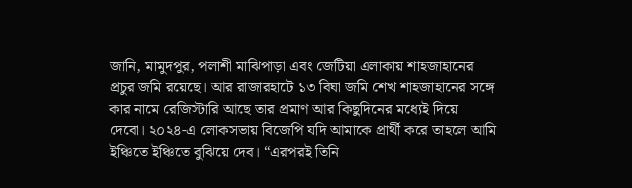জানি, মামুদপুর, পলাশী মাঝিপাড়া এবং জেটিয়া এলাকায় শাহজাহানের প্রচুর জমি রয়েছে। আর রাজারহাটে ১৩ বিঘা জমি শেখ শাহজাহানের সঙ্গে কার নামে রেজিস্টারি আছে তার প্রমাণ আর কিছুদিনের মধ্যেই দিয়ে দেবো। ২০২৪-এ লোকসভায় বিজেপি যদি আমাকে প্রার্থী করে তাহলে আমি ইঞ্চিতে ইঞ্চিতে বুঝিয়ে দেব। “এরপরই তিনি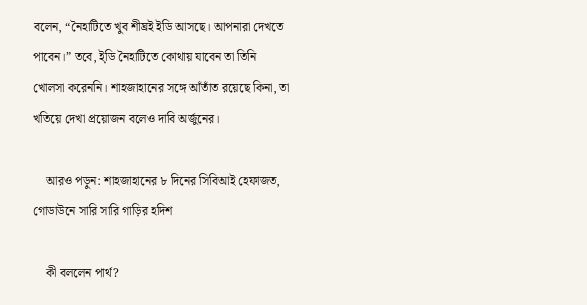বলেন, “নৈহাটিতে খুব শীঘ্রই ইডি আসছে। আপনারা দেখতে পাবেন।” তবে, ই়ডি নৈহাটিতে কোথায় যাবেন তা তিনি খোলসা করেননি। শাহজাহানের সঙ্গে আঁতাঁত রয়েছে কিনা, তা খতিয়ে দেখা প্রয়োজন বলেও দাবি অর্জুনের।

    আরও পড়ুন: শাহজাহানের ৮ দিনের সিবিআই হেফাজত, গোডাউনে সারি সারি গাড়ির হদিশ

    কী বললেন পার্থ?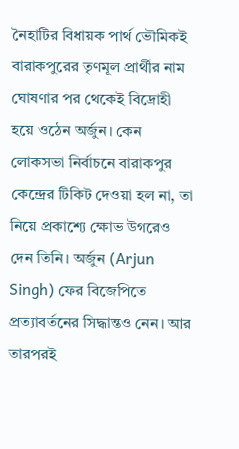নৈহাটির বিধায়ক পার্থ ভৌমিকই বারাকপুরের তৃণমূল প্রার্থীর নাম ঘোষণার পর থেকেই বিদ্রোহী হয়ে ওঠেন অর্জুন। কেন লোকসভা নির্বাচনে বারাকপুর কেন্দ্রের টিকিট দেওয়া হল না, তা নিয়ে প্রকাশ্যে ক্ষোভ উগরেও দেন তিনি। অর্জুন (Arjun Singh) ফের বিজেপিতে প্রত্যাবর্তনের সিদ্ধান্তও নেন। আর তারপরই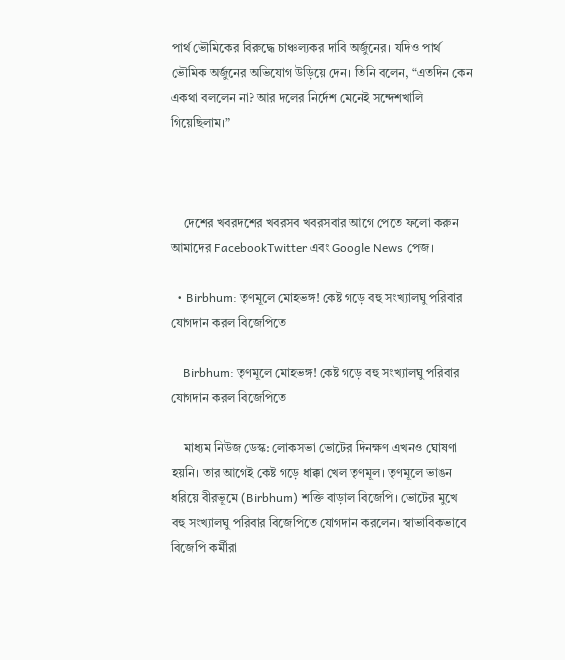পার্থ ভৌমিকের বিরুদ্ধে চাঞ্চল্যকর দাবি অর্জুনের। যদিও পার্থ ভৌমিক অর্জুনের অভিযোগ উড়িয়ে দেন। তিনি বলেন, “এতদিন কেন একথা বললেন না? আর দলের নির্দেশ মেনেই সন্দেশখালি গিয়েছিলাম।”



    দেশের খবরদশের খবরসব খবরসবার আগে পেতে ফলো করুন আমাদের FacebookTwitter এবং Google News পেজ।

  • Birbhum: তৃণমূলে মোহভঙ্গ! কেষ্ট গড়ে বহু সংখ্যালঘু পরিবার যোগদান করল বিজেপিতে

    Birbhum: তৃণমূলে মোহভঙ্গ! কেষ্ট গড়ে বহু সংখ্যালঘু পরিবার যোগদান করল বিজেপিতে

    মাধ্যম নিউজ ডেস্ক: লোকসভা ভোটের দিনক্ষণ এখনও ঘোষণা হয়নি। তার আগেই কেষ্ট গড়ে ধাক্কা খেল তৃণমূল। তৃণমূলে ভাঙন ধরিয়ে বীরভূমে (Birbhum) শক্তি বাড়াল বিজেপি। ভোটের মুখে বহু সংখ্যালঘু পরিবার বিজেপিতে যোগদান করলেন। স্বাভাবিকভাবে বিজেপি কর্মীরা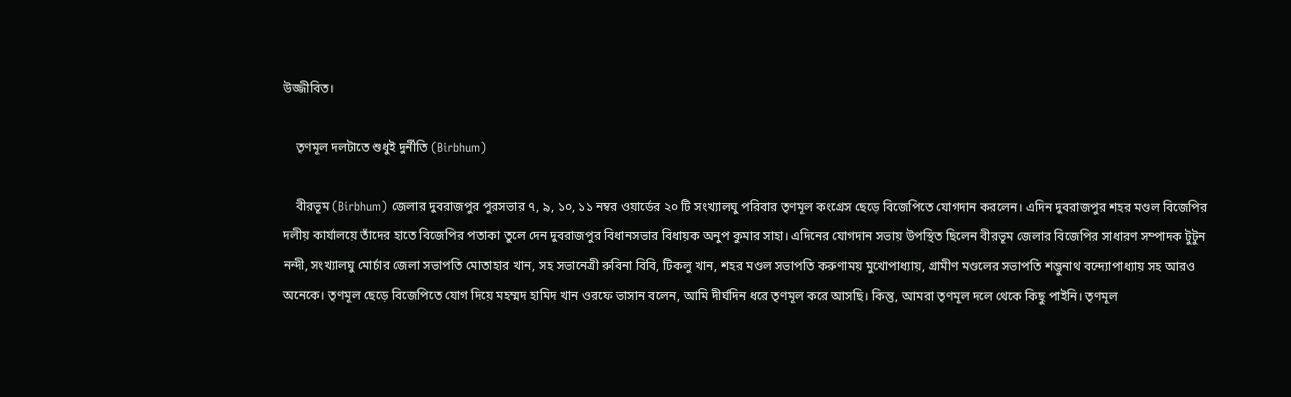উজ্জীবিত।

    তৃণমূল দলটাতে শুধুই দুর্নীতি (Birbhum)

    বীরভূম (Birbhum) জেলার দুবরাজপুর পুরসভার ৭, ৯, ১০, ১১ নম্বর ওয়ার্ডের ২০ টি সংখ্যালঘু পরিবার তৃণমূল কংগ্রেস ছেড়ে বিজেপিতে যোগদান করলেন। এদিন দুবরাজপুর শহর মণ্ডল বিজেপির দলীয় কার্যালয়ে তাঁদের হাতে বিজেপির পতাকা তুলে দেন দুবরাজপুর বিধানসভার বিধায়ক অনুপ কুমার সাহা। এদিনের যোগদান সভায় উপস্থিত ছিলেন বীরভূম জেলার বিজেপির সাধারণ সম্পাদক টুটুন নন্দী, সংখ্যালঘু মোর্চার জেলা সভাপতি মোতাহার খান, সহ সভানেত্রী রুবিনা বিবি, টিকলু খান, শহর মণ্ডল সভাপতি করুণাময় মুখোপাধ্যায়, গ্রামীণ মণ্ডলের সভাপতি শম্ভুনাথ বন্দ্যোপাধ্যায় সহ আরও অনেকে। তৃণমূল ছেড়ে বিজেপিতে যোগ দিয়ে মহম্মদ হামিদ খান ওরফে ভাসান বলেন, আমি দীর্ঘদিন ধরে তৃণমূল করে আসছি। কিন্তু, আমরা তৃণমূল দলে থেকে কিছু পাইনি। তৃণমূল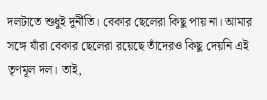দলটাতে শুধুই দুর্নীতি। বেকার ছেলেরা কিছু পায় না। আমার সঙ্গে যাঁরা বেকার ছেলেরা রয়েছে তাঁদেরও কিছু দেয়নি এই তৃণমূল দল। তাই,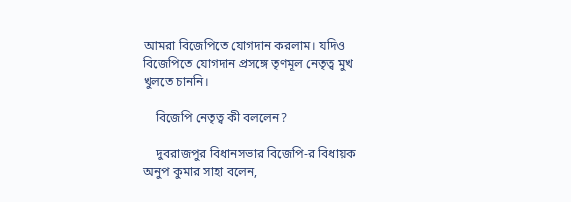আমরা বিজেপিতে যোগদান করলাম। যদিও বিজেপিতে যোগদান প্রসঙ্গে তৃণমূল নেতৃত্ব মুখ খুলতে চাননি।

    বিজেপি নেতৃত্ব কী বললেন?

    দুবরাজপুর বিধানসভার বিজেপি-র বিধায়ক অনুপ কুমার সাহা বলেন,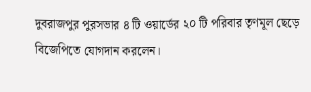দুবরাজপুর পুরসভার ৪ টি ওয়ার্ডের ২০ টি পরিবার তৃণমূল ছেড়ে বিজেপিতে যোগদান করলেন।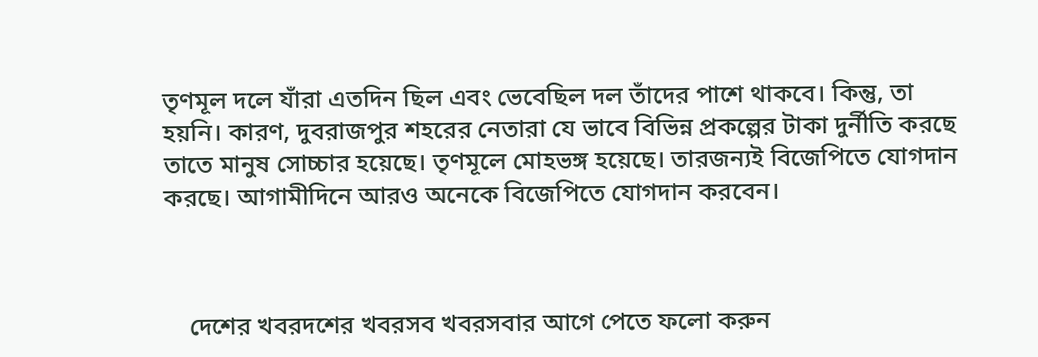তৃণমূল দলে যাঁরা এতদিন ছিল এবং ভেবেছিল দল তাঁদের পাশে থাকবে। কিন্তু, তা হয়নি। কারণ, দুবরাজপুর শহরের নেতারা যে ভাবে বিভিন্ন প্রকল্পের টাকা দুর্নীতি করছে তাতে মানুষ সোচ্চার হয়েছে। তৃণমূলে মোহভঙ্গ হয়েছে। তারজন্যই বিজেপিতে যোগদান করছে। আগামীদিনে আরও অনেকে বিজেপিতে যোগদান করবেন।



    দেশের খবরদশের খবরসব খবরসবার আগে পেতে ফলো করুন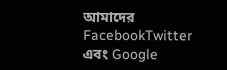আমাদের FacebookTwitter এবং Google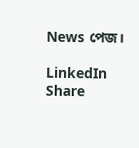News পেজ।

LinkedIn
Share